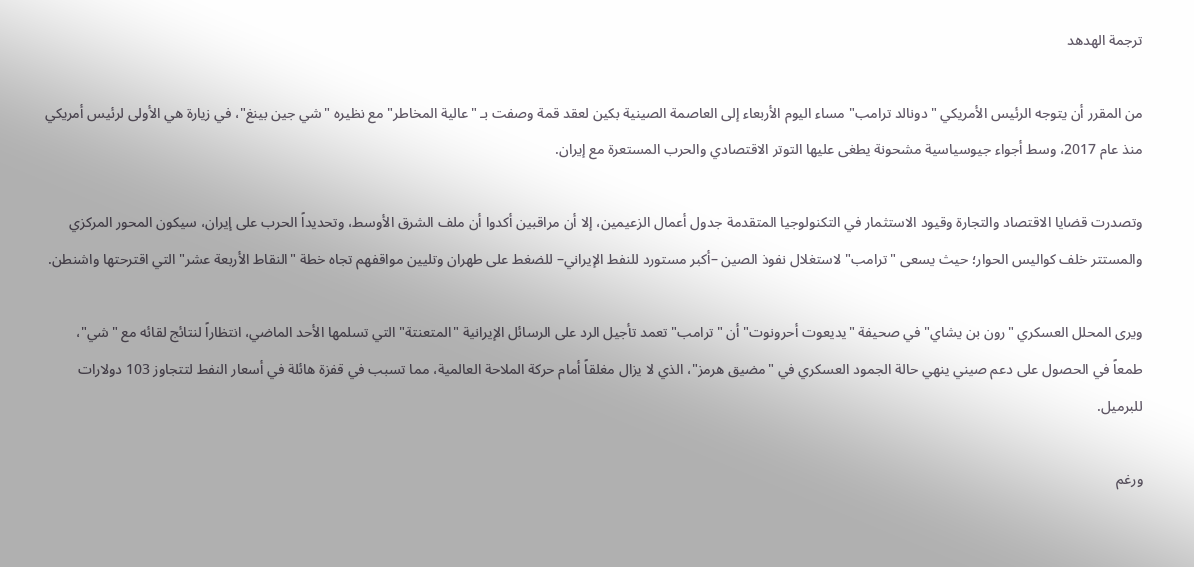ترجمة الهدهد

من المقرر أن يتوجه الرئيس الأمريكي "دونالد ترامب" مساء اليوم الأربعاء إلى العاصمة الصينية بكين لعقد قمة وصفت بـ "عالية المخاطر" مع نظيره "شي جين بينغ"، في زيارة هي الأولى لرئيس أمريكي منذ عام 2017، وسط أجواء جيوسياسية مشحونة يطغى عليها التوتر الاقتصادي والحرب المستعرة مع إيران.

وتصدرت قضايا الاقتصاد والتجارة وقيود الاستثمار في التكنولوجيا المتقدمة جدول أعمال الزعيمين، إلا أن مراقبين أكدوا أن ملف الشرق الأوسط، وتحديداً الحرب على إيران، سيكون المحور المركزي والمستتر خلف كواليس الحوار؛ حيث يسعى "ترامب" لاستغلال نفوذ الصين –أكبر مستورد للنفط الإيراني– للضغط على طهران وتليين مواقفهم تجاه خطة "النقاط الأربعة عشر" التي اقترحتها واشنطن.

ويرى المحلل العسكري "رون بن يشاي" في صحيفة "يديعوت أحرونوت" أن "ترامب" تعمد تأجيل الرد على الرسائل الإيرانية "المتعنتة" التي تسلمها الأحد الماضي، انتظاراً لنتائج لقائه مع "شي"، طمعاً في الحصول على دعم صيني ينهي حالة الجمود العسكري في "مضيق هرمز"، الذي لا يزال مغلقاً أمام حركة الملاحة العالمية، مما تسبب في قفزة هائلة في أسعار النفط لتتجاوز 103 دولارات للبرميل.

ورغم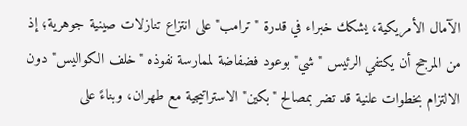الآمال الأمريكية، يشكك خبراء في قدرة "ترامب" على انتزاع تنازلات صينية جوهرية؛ إذ من المرجح أن يكتفي الرئيس "شي" بوعود فضفاضة لممارسة نفوذه "خلف الكواليس" دون الالتزام بخطوات علنية قد تضر بمصالح "بكين" الاستراتيجية مع طهران، وبناءً على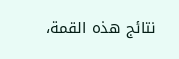نتائج هذه القمة،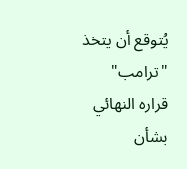يُتوقع أن يتخذ "ترامب" قراره النهائي بشأن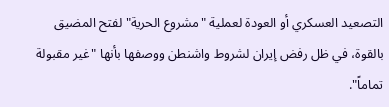التصعيد العسكري أو العودة لعملية "مشروع الحرية" لفتح المضيق بالقوة، في ظل رفض إيران لشروط واشنطن ووصفها بأنها "غير مقبولة تماماً".